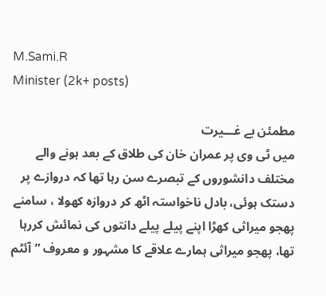M.Sami.R
Minister (2k+ posts)

مطمئن بے غـــیرت
میں ٹی وی پر عمران خان کی طلاق کے بعد ہونے والے مختلف دانشوروں کے تبصرے سن رہا تھا کہ دروازے پر دستک ہوئی، بادل ناخواستہ اٹھ کر دروازہ کھولا ، سامنے پھجو میراثی کھڑا اپنے پیلے پیلے دانتوں کی نمائش کررہا تھا، پھجو میراثی ہمارے علاقے کا مشہور و معروف ”آئٹم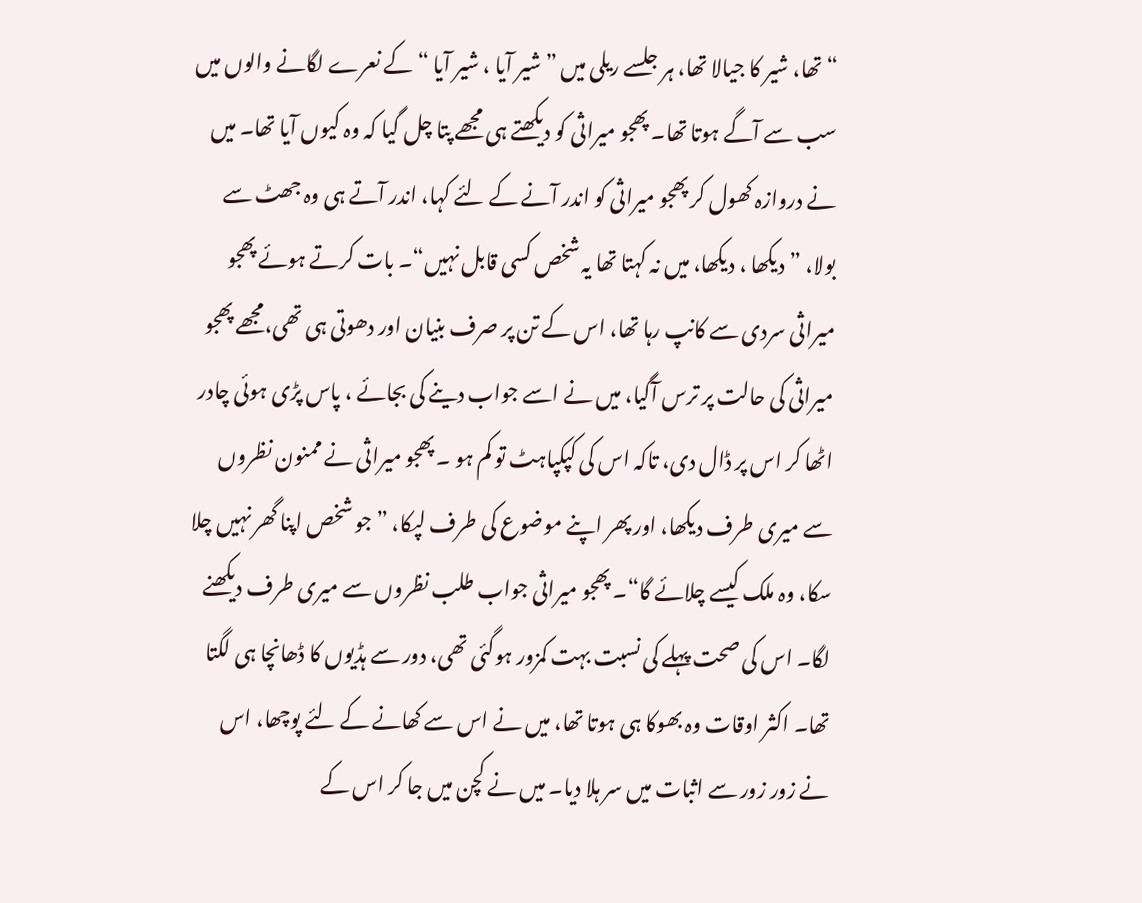“ تھا، شیر کا جیالا تھا، ہر جلسے ریلی میں ”شیر آیا ، شیر آیا “ کے نعرے لگانے والوں میں سب سے آگے ہوتا تھا۔ پھجو میراثی کو دیکھتے ہی مجھے پتا چل گیا کہ وہ کیوں آیا تھا۔ میں نے دروازہ کھول کر پھجو میراثی کو اندر آنے کے لئے کہا، اندر آتے ہی وہ جھٹ سے بولا، ”دیکھا ، دیکھا، میں نہ کہتا تھا یہ شخص کسی قابل نہیں“۔ بات کرتے ہوئے پھجو میراثی سردی سے کانپ رہا تھا، اس کے تن پر صرف بنیان اور دھوتی ہی تھی،مجھے پھجو میراثی کی حالت پر ترس آگیا، میں نے اسے جواب دینے کی بجائے ، پاس پڑی ہوئی چادر اٹھا کر اس پر ڈال دی، تاکہ اس کی کپکپاہٹ تو کم ہو ۔ پھجو میراثی نے ممنون نظروں سے میری طرف دیکھا، اور پھر اپنے موضوع کی طرف لپکا، ” جو شخص اپنا گھر نہیں چلا سکا، وہ ملک کیسے چلائے گا“۔ پھجو میراثی جواب طلب نظروں سے میری طرف دیکھنے لگا۔ اس کی صحت پہلے کی نسبت بہت کمزور ہوگئی تھی، دور سے ہڈیوں کا ڈھانچا ہی لگتا تھا۔ اکثر اوقات وہ بھوکا ہی ہوتا تھا، میں نے اس سے کھانے کے لئے پوچھا، اس نے زور زور سے اثبات میں سر ہلا دیا۔ میں نے کچن میں جا کر اس کے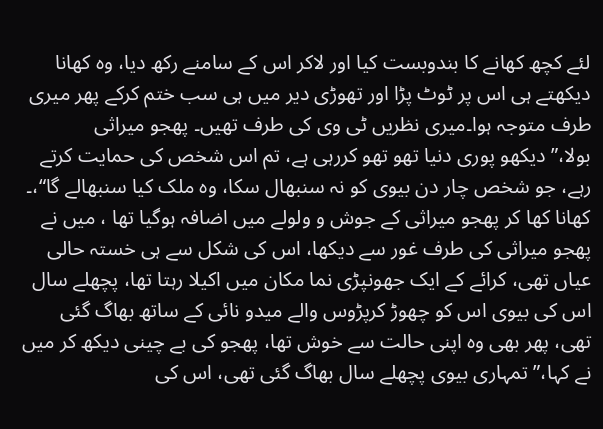لئے کچھ کھانے کا بندوبست کیا اور لاکر اس کے سامنے رکھ دیا، وہ کھانا دیکھتے ہی اس پر ٹوٹ پڑا اور تھوڑی دیر میں ہی سب ختم کرکے پھر میری طرف متوجہ ہوا۔میری نظریں ٹی وی کی طرف تھیں۔ پھجو میراثی بولا،”دیکھو پوری دنیا تھو تھو کررہی ہے، تم اس شخص کی حمایت کرتے رہے، جو شخص چار دن بیوی کو نہ سنبھال سکا، وہ ملک کیا سنبھالے گا“،۔
کھانا کھا کر پھجو میراثی کے جوش و ولولے میں اضافہ ہوگیا تھا ، میں نے پھجو میراثی کی طرف غور سے دیکھا، اس کی شکل سے ہی خستہ حالی عیاں تھی، کرائے کے ایک جھونپڑی نما مکان میں اکیلا رہتا تھا، پچھلے سال اس کی بیوی اس کو چھوڑ کرپڑوس والے میدو نائی کے ساتھ بھاگ گئی تھی، پھر بھی وہ اپنی حالت سے خوش تھا، پھجو کی بے چینی دیکھ کر میں نے کہا،” تمہاری بیوی پچھلے سال بھاگ گئی تھی، اس کی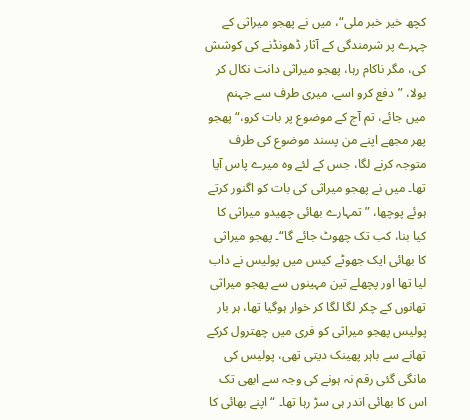کچھ خیر خبر ملی“، میں نے پھجو میراثی کے چہرے پر شرمندگی کے آثار ڈھونڈنے کی کوشش کی، مگر ناکام رہا، پھجو میراثی دانت نکال کر بولا، ”دفع کرو اسے، میری طرف سے جہنم میں جائے، تم آج کے موضوع پر بات کرو،“ پھجو پھر مجھے اپنے من پسند موضوع کی طرف متوجہ کرنے لگا، جس کے لئے وہ میرے پاس آیا تھا۔ میں نے پھجو میراثی کی بات کو اگنور کرتے ہوئے پوچھا، ” تمہارے بھائی چھیدو میراثی کا کیا بنا، کب تک چھوٹ جائے گا“۔ پھجو میراثی کا بھائی ایک جھوٹے کیس میں پولیس نے داب لیا تھا اور پچھلے تین مہینوں سے پھجو میراثی تھانوں کے چکر لگا لگا کر خوار ہوگیا تھا، ہر بار پولیس پھجو میراثی کو فری میں چھترول کرکے تھانے سے باہر پھینک دیتی تھی، پولیس کی مانگی گئی رقم نہ ہونے کی وجہ سے ابھی تک اس کا بھائی اندر ہی سڑ رہا تھا۔ “ اپنے بھائی کا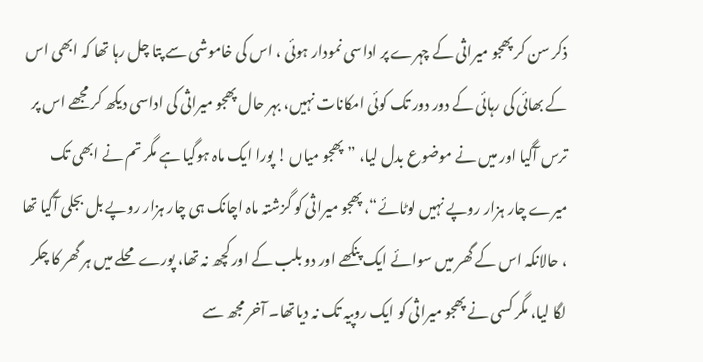ذکر سن کر پھجو میراثی کے چہرے پر اداسی نمودار ہوئی ، اس کی خاموشی سے پتا چل رہا تھا کہ ابھی اس کے بھائی کی رہائی کے دور دور تک کوئی امکانات نہیں، بہر حال پھجو میراثی کی اداسی دیکھ کر مجھے اس پر ترس آگیا اور میں نے موضوع بدل لیا، ”پھجو میاں ! پورا ایک ماہ ہوگیا ہے مگر تم نے ابھی تک میرے چار ہزار روپے نہیں لوٹائے“، پھجو میراثی کو گزشتہ ماہ اچانک ہی چار ہزار روپے بل بجلی آگیا تھا ، حالانکہ اس کے گھر میں سوائے ایک پنکھے اور دو بلب کے اور کچھ نہ تھا، پورے محلے میں ہر گھر کا چکر لگا لیا، مگر کسی نے پھجو میراثی کو ایک روپیہ تک نہ دیاتھا۔ آخر مجھ سے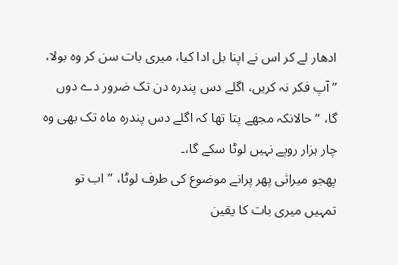ادھار لے کر اس نے اپنا بل ادا کیا، میری بات سن کر وہ بولا، ” آپ فکر نہ کریں، اگلے دس پندرہ دن تک ضرور دے دوں گا، “ حالانکہ مجھے پتا تھا کہ اگلے دس پندرہ ماہ تک بھی وہ چار ہزار روپے نہیں لوٹا سکے گا،۔
پھجو میراثی پھر پرانے موضوع کی طرف لوٹا، ”اب تو تمہیں میری بات کا یقین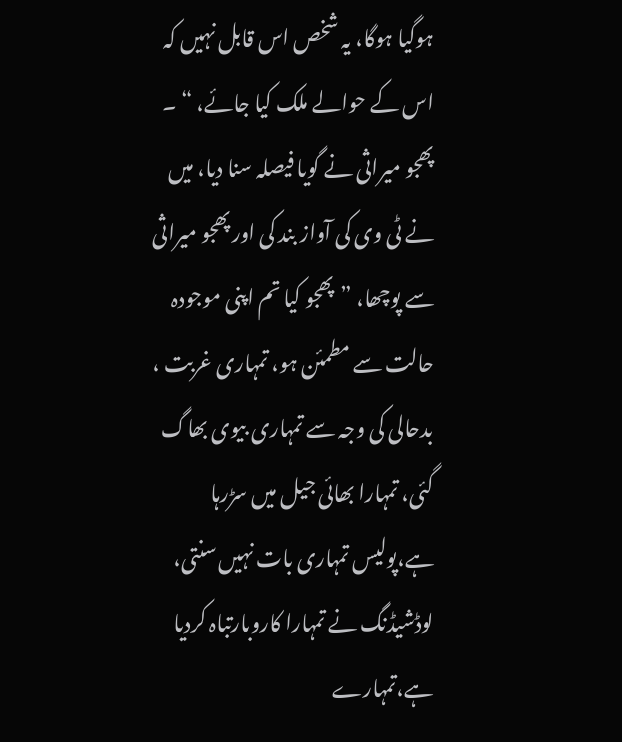ہوگیا ہوگا، یہ شخص اس قابل نہیں کہ اس کے حوالے ملک کیا جائے، “ ۔ پھجو میراثی نے گویا فیصلہ سنا دیا، میں نے ٹی وی کی آواز بند کی اور پھجو میراثی سے پوچھا، ”پھجو کیا تم اپنی موجودہ حالت سے مطمئن ہو، تمہاری غربت ، بدحالی کی وجہ سے تمہاری بیوی بھاگ گئی، تمہارا بھائی جیل میں سڑرہا ہے،پولیس تمہاری بات نہیں سنتی، لوڈشیڈنگ نے تمہارا کاروبارتباہ کردیا ہے،تمہارے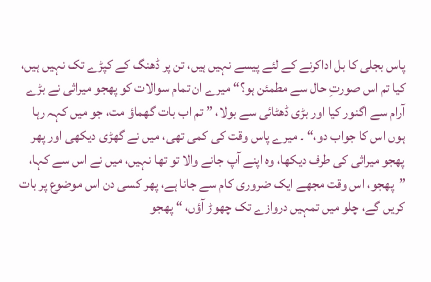پاس بجلی کا بل اداکرنے کے لئے پیسے نہیں ہیں، تن پر ڈھنگ کے کپڑے تک نہیں ہیں، کیا تم اس صورتِ حال سے مطمئن ہو؟“ میرے ان تمام سوالات کو پھجو میراثی نے بڑے آرام سے اگنور کیا اور بڑی ڈھٹائی سے بولا، ” تم اب بات گھماؤ مت، جو میں کہہ رہا ہوں اس کا جواب دو،“ ۔ میرے پاس وقت کی کمی تھی، میں نے گھڑی دیکھی اور پھر پھجو میراثی کی طرف دیکھا، وہ اپنے آپ جانے والا تو تھا نہیں، میں نے اس سے کہا، ”پھجو، اس وقت مجھے ایک ضروری کام سے جانا ہے، پھر کسی دن اس موضوع پر بات کریں گے، چلو میں تمہیں دروازے تک چھوڑ آؤں، “ پھجو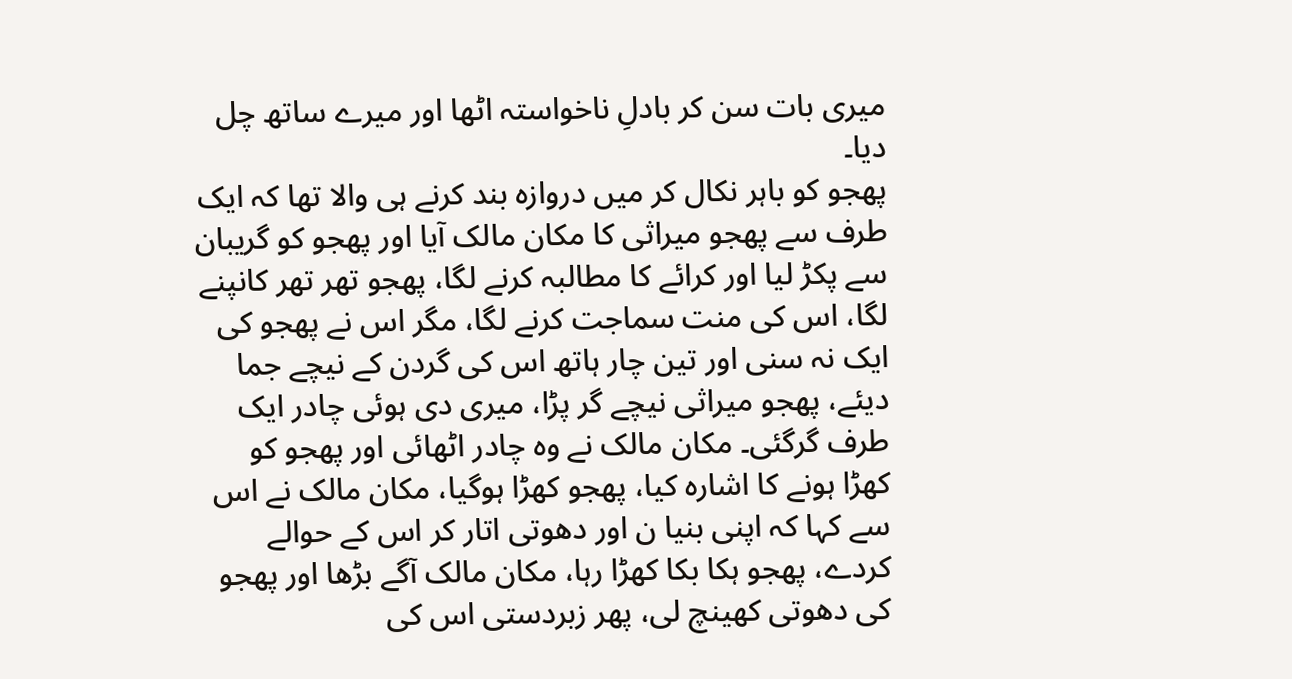میری بات سن کر بادلِ ناخواستہ اٹھا اور میرے ساتھ چل دیا۔
پھجو کو باہر نکال کر میں دروازہ بند کرنے ہی والا تھا کہ ایک طرف سے پھجو میراثی کا مکان مالک آیا اور پھجو کو گریبان سے پکڑ لیا اور کرائے کا مطالبہ کرنے لگا، پھجو تھر تھر کانپنے لگا، اس کی منت سماجت کرنے لگا، مگر اس نے پھجو کی ایک نہ سنی اور تین چار ہاتھ اس کی گردن کے نیچے جما دیئے، پھجو میراثی نیچے گر پڑا، میری دی ہوئی چادر ایک طرف گرگئی۔ مکان مالک نے وہ چادر اٹھائی اور پھجو کو کھڑا ہونے کا اشارہ کیا، پھجو کھڑا ہوگیا، مکان مالک نے اس سے کہا کہ اپنی بنیا ن اور دھوتی اتار کر اس کے حوالے کردے، پھجو ہکا بکا کھڑا رہا، مکان مالک آگے بڑھا اور پھجو کی دھوتی کھینچ لی، پھر زبردستی اس کی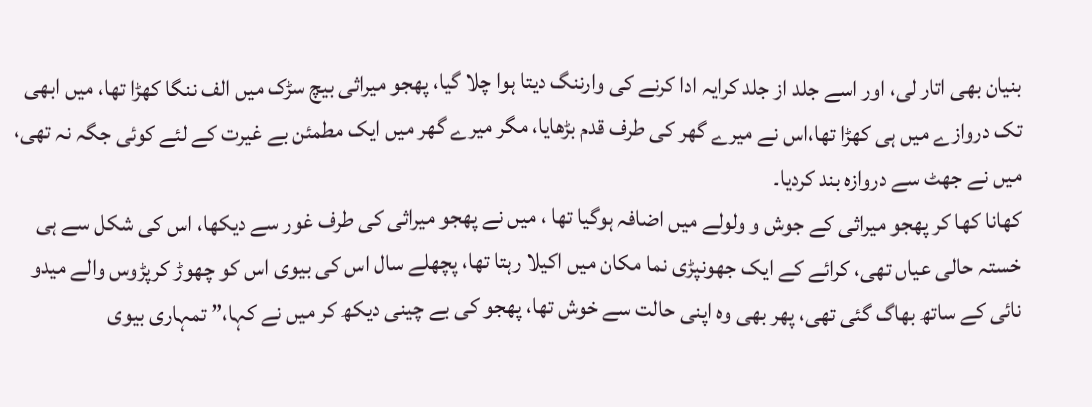بنیان بھی اتار لی، اور اسے جلد از جلد کرایہ ادا کرنے کی وارننگ دیتا ہوا چلا گیا، پھجو میراثی بیچ سڑک میں الف ننگا کھڑا تھا، میں ابھی تک دروازے میں ہی کھڑا تھا،اس نے میرے گھر کی طرف قدم بڑھایا، مگر میرے گھر میں ایک مطمئن بے غیرت کے لئے کوئی جگہ نہ تھی، میں نے جھٹ سے دروازہ بند کردیا۔
کھانا کھا کر پھجو میراثی کے جوش و ولولے میں اضافہ ہوگیا تھا ، میں نے پھجو میراثی کی طرف غور سے دیکھا، اس کی شکل سے ہی خستہ حالی عیاں تھی، کرائے کے ایک جھونپڑی نما مکان میں اکیلا رہتا تھا، پچھلے سال اس کی بیوی اس کو چھوڑ کرپڑوس والے میدو نائی کے ساتھ بھاگ گئی تھی، پھر بھی وہ اپنی حالت سے خوش تھا، پھجو کی بے چینی دیکھ کر میں نے کہا،” تمہاری بیوی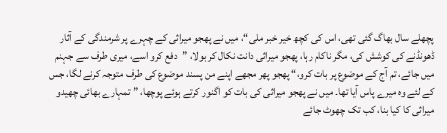پچھلے سال بھاگ گئی تھی، اس کی کچھ خیر خبر ملی“، میں نے پھجو میراثی کے چہرے پر شرمندگی کے آثار ڈھونڈنے کی کوشش کی، مگر ناکام رہا، پھجو میراثی دانت نکال کر بولا، ”دفع کرو اسے، میری طرف سے جہنم میں جائے، تم آج کے موضوع پر بات کرو،“ پھجو پھر مجھے اپنے من پسند موضوع کی طرف متوجہ کرنے لگا، جس کے لئے وہ میرے پاس آیا تھا۔ میں نے پھجو میراثی کی بات کو اگنور کرتے ہوئے پوچھا، ” تمہارے بھائی چھیدو میراثی کا کیا بنا، کب تک چھوٹ جائے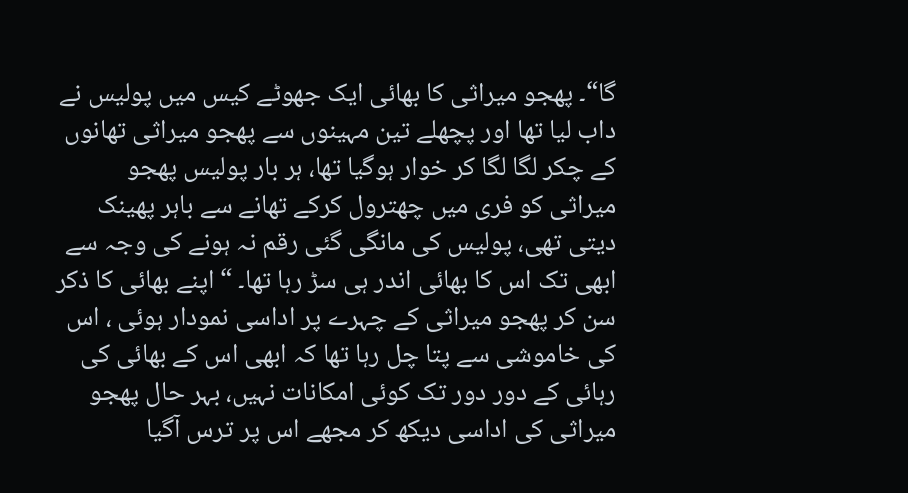گا“۔ پھجو میراثی کا بھائی ایک جھوٹے کیس میں پولیس نے داب لیا تھا اور پچھلے تین مہینوں سے پھجو میراثی تھانوں کے چکر لگا لگا کر خوار ہوگیا تھا، ہر بار پولیس پھجو میراثی کو فری میں چھترول کرکے تھانے سے باہر پھینک دیتی تھی، پولیس کی مانگی گئی رقم نہ ہونے کی وجہ سے ابھی تک اس کا بھائی اندر ہی سڑ رہا تھا۔ “ اپنے بھائی کا ذکر سن کر پھجو میراثی کے چہرے پر اداسی نمودار ہوئی ، اس کی خاموشی سے پتا چل رہا تھا کہ ابھی اس کے بھائی کی رہائی کے دور دور تک کوئی امکانات نہیں، بہر حال پھجو میراثی کی اداسی دیکھ کر مجھے اس پر ترس آگیا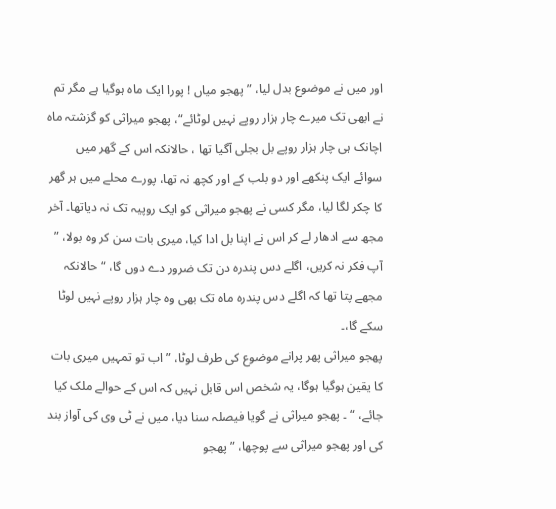اور میں نے موضوع بدل لیا، ”پھجو میاں ! پورا ایک ماہ ہوگیا ہے مگر تم نے ابھی تک میرے چار ہزار روپے نہیں لوٹائے“، پھجو میراثی کو گزشتہ ماہ اچانک ہی چار ہزار روپے بل بجلی آگیا تھا ، حالانکہ اس کے گھر میں سوائے ایک پنکھے اور دو بلب کے اور کچھ نہ تھا، پورے محلے میں ہر گھر کا چکر لگا لیا، مگر کسی نے پھجو میراثی کو ایک روپیہ تک نہ دیاتھا۔ آخر مجھ سے ادھار لے کر اس نے اپنا بل ادا کیا، میری بات سن کر وہ بولا، ” آپ فکر نہ کریں، اگلے دس پندرہ دن تک ضرور دے دوں گا، “ حالانکہ مجھے پتا تھا کہ اگلے دس پندرہ ماہ تک بھی وہ چار ہزار روپے نہیں لوٹا سکے گا،۔
پھجو میراثی پھر پرانے موضوع کی طرف لوٹا، ”اب تو تمہیں میری بات کا یقین ہوگیا ہوگا، یہ شخص اس قابل نہیں کہ اس کے حوالے ملک کیا جائے، “ ۔ پھجو میراثی نے گویا فیصلہ سنا دیا، میں نے ٹی وی کی آواز بند کی اور پھجو میراثی سے پوچھا، ”پھجو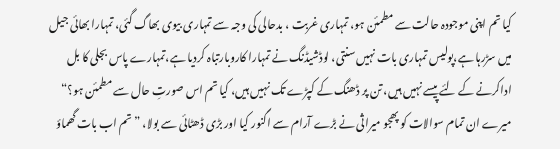کیا تم اپنی موجودہ حالت سے مطمئن ہو، تمہاری غربت ، بدحالی کی وجہ سے تمہاری بیوی بھاگ گئی، تمہارا بھائی جیل میں سڑرہا ہے،پولیس تمہاری بات نہیں سنتی، لوڈشیڈنگ نے تمہارا کاروبارتباہ کردیا ہے،تمہارے پاس بجلی کا بل اداکرنے کے لئے پیسے نہیں ہیں، تن پر ڈھنگ کے کپڑے تک نہیں ہیں، کیا تم اس صورتِ حال سے مطمئن ہو؟“ میرے ان تمام سوالات کو پھجو میراثی نے بڑے آرام سے اگنور کیا اور بڑی ڈھٹائی سے بولا، ” تم اب بات گھماؤ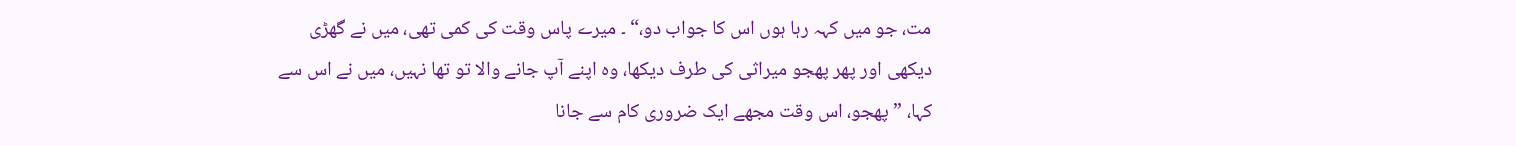مت، جو میں کہہ رہا ہوں اس کا جواب دو،“ ۔ میرے پاس وقت کی کمی تھی، میں نے گھڑی دیکھی اور پھر پھجو میراثی کی طرف دیکھا، وہ اپنے آپ جانے والا تو تھا نہیں، میں نے اس سے کہا، ”پھجو، اس وقت مجھے ایک ضروری کام سے جانا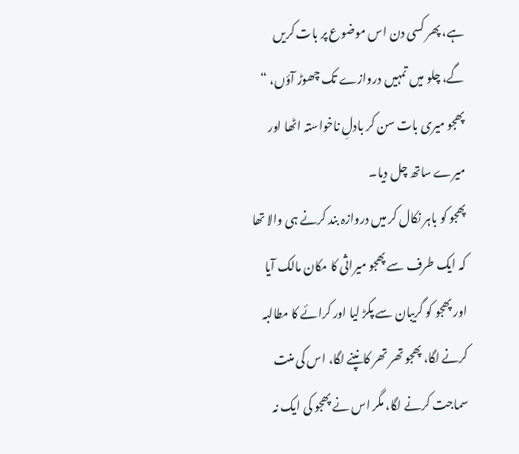ہے، پھر کسی دن اس موضوع پر بات کریں گے، چلو میں تمہیں دروازے تک چھوڑ آؤں، “ پھجو میری بات سن کر بادلِ ناخواستہ اٹھا اور میرے ساتھ چل دیا۔
پھجو کو باہر نکال کر میں دروازہ بند کرنے ہی والا تھا کہ ایک طرف سے پھجو میراثی کا مکان مالک آیا اور پھجو کو گریبان سے پکڑ لیا اور کرائے کا مطالبہ کرنے لگا، پھجو تھر تھر کانپنے لگا، اس کی منت سماجت کرنے لگا، مگر اس نے پھجو کی ایک نہ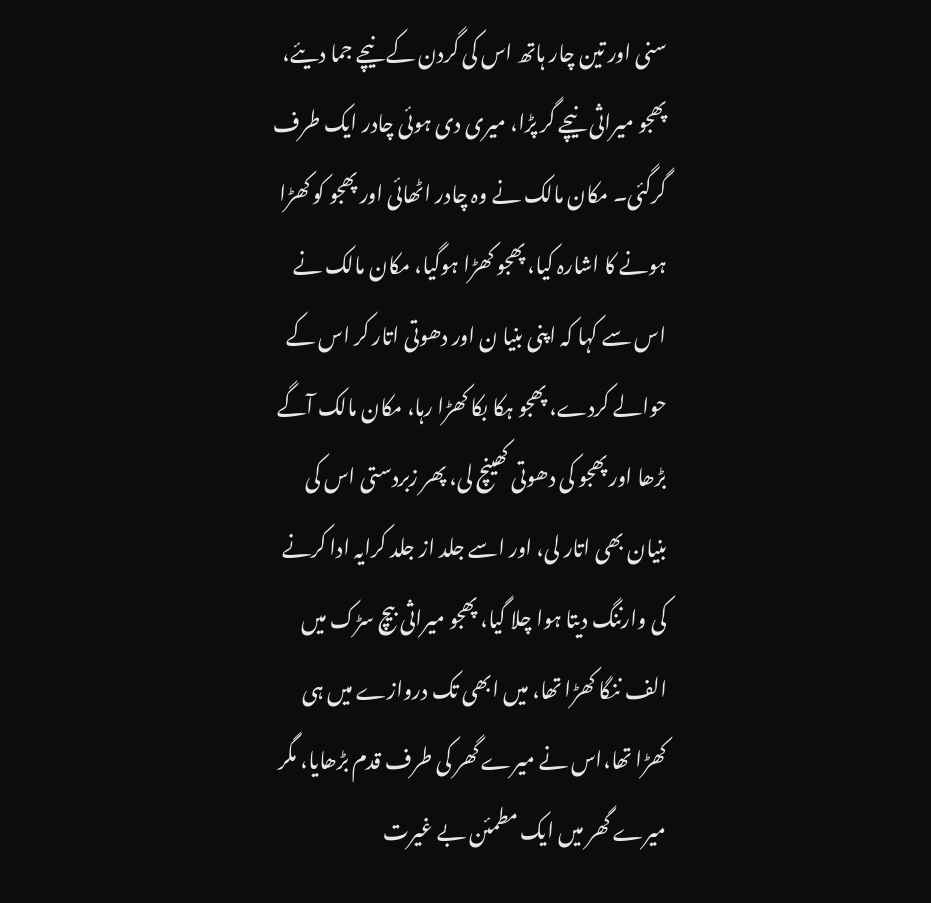سنی اور تین چار ہاتھ اس کی گردن کے نیچے جما دیئے، پھجو میراثی نیچے گر پڑا، میری دی ہوئی چادر ایک طرف گرگئی۔ مکان مالک نے وہ چادر اٹھائی اور پھجو کو کھڑا ہونے کا اشارہ کیا، پھجو کھڑا ہوگیا، مکان مالک نے اس سے کہا کہ اپنی بنیا ن اور دھوتی اتار کر اس کے حوالے کردے، پھجو ہکا بکا کھڑا رہا، مکان مالک آگے بڑھا اور پھجو کی دھوتی کھینچ لی، پھر زبردستی اس کی بنیان بھی اتار لی، اور اسے جلد از جلد کرایہ ادا کرنے کی وارننگ دیتا ہوا چلا گیا، پھجو میراثی بیچ سڑک میں الف ننگا کھڑا تھا، میں ابھی تک دروازے میں ہی کھڑا تھا،اس نے میرے گھر کی طرف قدم بڑھایا، مگر میرے گھر میں ایک مطمئن بے غیرت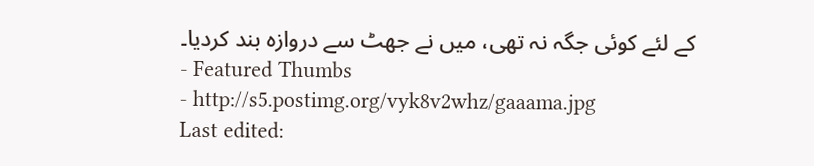کے لئے کوئی جگہ نہ تھی، میں نے جھٹ سے دروازہ بند کردیا۔
- Featured Thumbs
- http://s5.postimg.org/vyk8v2whz/gaaama.jpg
Last edited: